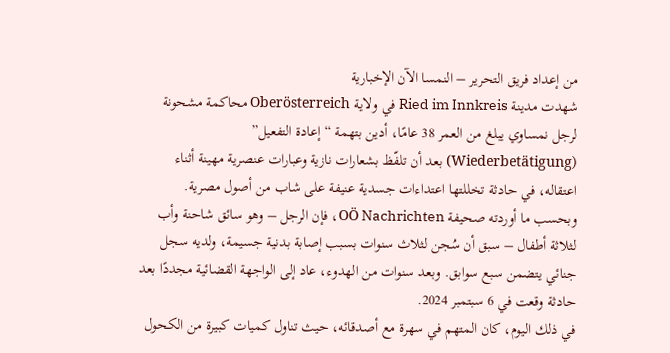من إعداد فريق التحرير – النمسا الآن الإخبارية
شهدت مدينة Ried im Innkreis في ولاية Oberösterreich محاكمة مشحونة لرجل نمساوي يبلغ من العمر 38 عامًا، أدين بتهمة “إعادة التفعيل” (Wiederbetätigung) بعد أن تلفّظ بشعارات نازية وعبارات عنصرية مهينة أثناء اعتقاله، في حادثة تخللتها اعتداءات جسدية عنيفة على شاب من أصول مصرية.
وبحسب ما أوردته صحيفة OÖ Nachrichten، فإن الرجل – وهو سائق شاحنة وأب لثلاثة أطفال – سبق أن سُجن لثلاث سنوات بسبب إصابة بدنية جسيمة، ولديه سجل جنائي يتضمن سبع سوابق. وبعد سنوات من الهدوء، عاد إلى الواجهة القضائية مجددًا بعد حادثة وقعت في 6 سبتمبر 2024.
في ذلك اليوم، كان المتهم في سهرة مع أصدقائه، حيث تناول كميات كبيرة من الكحول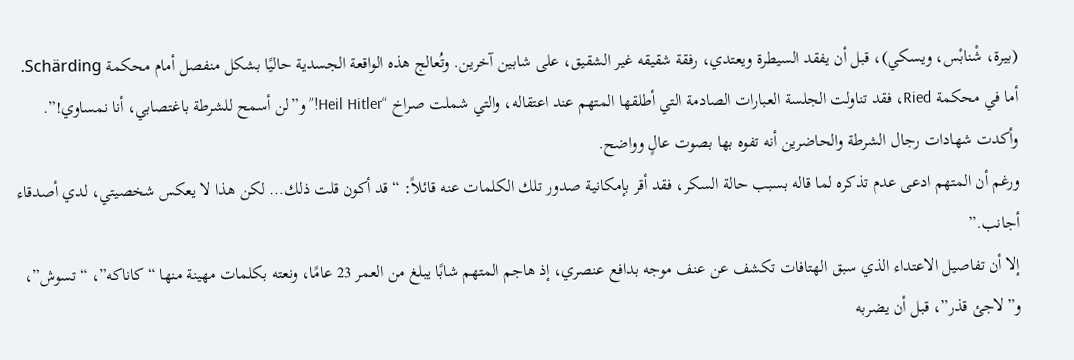(بيرة، شْنابْس، ويسكي)، قبل أن يفقد السيطرة ويعتدي، رفقة شقيقه غير الشقيق، على شابين آخرين. وتُعالج هذه الواقعة الجسدية حاليًا بشكل منفصل أمام محكمة Schärding.
أما في محكمة Ried، فقد تناولت الجلسة العبارات الصادمة التي أطلقها المتهم عند اعتقاله، والتي شملت صراخ “Heil Hitler!” و”لن أسمح للشرطة باغتصابي، أنا نمساوي!”. وأكدت شهادات رجال الشرطة والحاضرين أنه تفوه بها بصوت عالٍ وواضح.
ورغم أن المتهم ادعى عدم تذكره لما قاله بسبب حالة السكر، فقد أقر بإمكانية صدور تلك الكلمات عنه قائلاً: “قد أكون قلت ذلك… لكن هذا لا يعكس شخصيتي، لدي أصدقاء أجانب.”
إلا أن تفاصيل الاعتداء الذي سبق الهتافات تكشف عن عنف موجه بدافع عنصري، إذ هاجم المتهم شابًا يبلغ من العمر 23 عامًا، ونعته بكلمات مهينة منها “كاناكه”، “تسوش”، و”لاجئ قذر”، قبل أن يضربه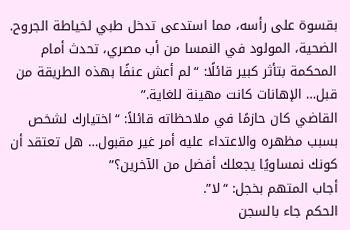بقسوة على رأسه، مما استدعى تدخل طبي لخياطة الجروح.
الضحية، المولود في النمسا من أب مصري، تحدث أمام المحكمة بتأثر كبير قائلًا: “لم أعش عنفًا بهذه الطريقة من قبل… الإهانات كانت مهينة للغاية.”
القاضي كان حازمًا في ملاحظاته قائلاً: “اختيارك لشخص بسبب مظهره والاعتداء عليه أمر غير مقبول… هل تعتقد أن كونك نمساويًا يجعلك أفضل من الآخرين؟”
أجاب المتهم بخجل: “لا”.
الحكم جاء بالسجن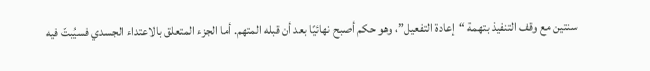سنتين مع وقف التنفيذ بتهمة “إعادة التفعيل”، وهو حكم أصبح نهائيًا بعد أن قبله المتهم. أما الجزء المتعلق بالاعتداء الجسدي فسيُبتّ فيه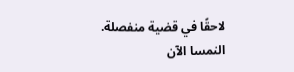لاحقًا في قضية منفصلة.
النمسا الآن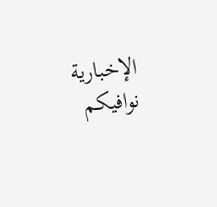الإخبارية نوافيكم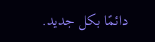دائمًا بكل جديد.